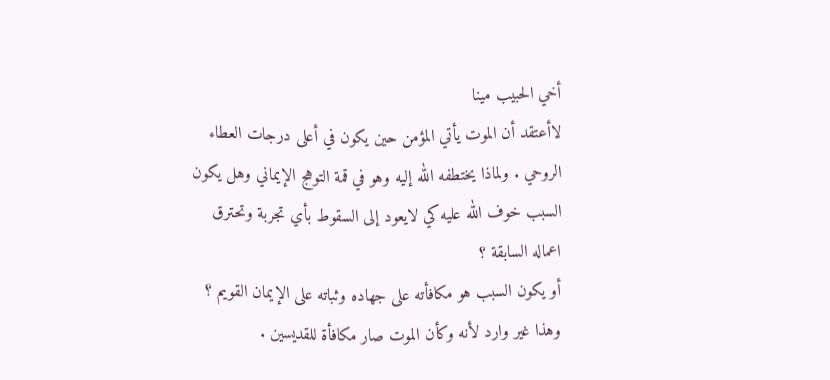أخي الحبيب مينا
لاأعتقد أن الموت يأتي المؤمن حين يكون في أعلى درجات العطاء الروحي . ولماذا يختطفه الله إليه وهو في قمة التوهج الإيماني وهل يكون السبب خوف الله عليه كي لايعود إلى السقوط بأي تجربة وتحترق اعماله السابقة ؟
أو يكون السبب هو مكافأته على جهاده وثباته على الإيمان القويم ؟ وهذا غير وارد لأنه وكأن الموت صار مكافأة للقديسين .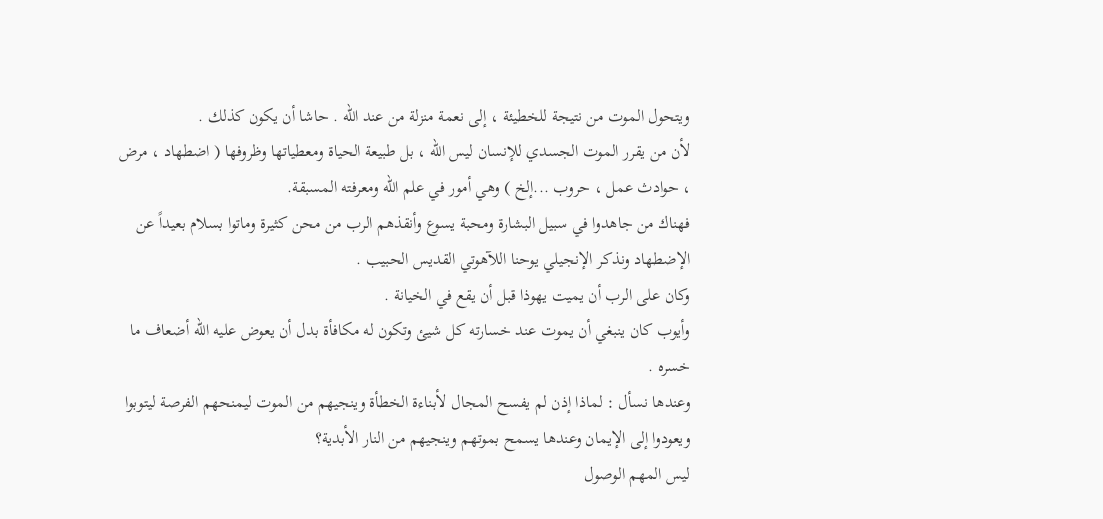ويتحول الموت من نتيجة للخطيئة ، إلى نعمة منزلة من عند الله . حاشا أن يكون كذلك .
لأن من يقرر الموت الجسدي للإنسان ليس الله ، بل طبيعة الحياة ومعطياتها وظروفها ( اضطهاد ، مرض ، حوادث عمل ، حروب ...إلخ ) وهي أمور في علم الله ومعرفته المسبقة.
فهناك من جاهدوا في سبيل البشارة ومحبة يسوع وأنقذهم الرب من محن كثيرة وماتوا بسلام بعيداً عن الإضطهاد ونذكر الإنجيلي يوحنا اللآهوتي القديس الحبيب .
وكان على الرب أن يميت يهوذا قبل أن يقع في الخيانة .
وأيوب كان ينبغي أن يموت عند خسارته كل شيئ وتكون له مكافأة بدل أن يعوض عليه الله أضعاف ما خسره .
وعندها نسأل : لماذا إذن لم يفسح المجال لأبناءة الخطأة وينجيهم من الموت ليمنحهم الفرصة ليتوبوا ويعودوا إلى الإيمان وعندها يسمح بموتهم وينجيهم من النار الأبدية؟
ليس المهم الوصول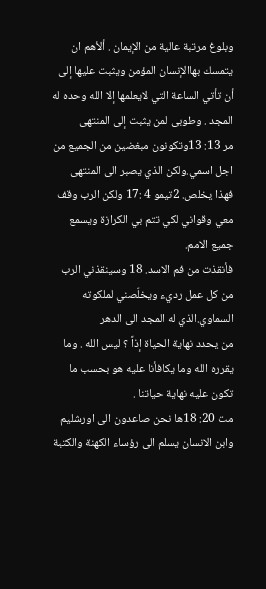وبلوغ مرتبة عالية من الإيمان . ألأهم ان يتمسك بهاالإنسان المؤمن ويثبت عليها إلى أن تأتي الساعة التي لايعلمها إلا الله وحده له المجد . وطوبى لمن يثبت إلى المنتهى
مر 13: 13وتكونون مبغضين من الجميع من اجل اسمي.ولكن الذي يصبر الى المنتهى فهذا يخلص. 2تيمو 4 :17 ولكن الرب وقف معي وقواني لكي تتم بي الكرازة ويسمع جميع الامم.
فأنقذت من فم الاسد. 18 وسينقذني الرب من كل عمل رديء ويخلّصني لملكوته السماوي.الذي له المجد الى الدهر
من يحدد نهاية الحياة إذاً ؟ ليس الله . وما يقرره الله وما يكافأنا عليه هو بحسب ما تكون عليه نهاية حياتنا .
مت 20: 18ها نحن صاعدون الى اورشليم وابن الانسان يسلم الى رؤساء الكهنة والكتبة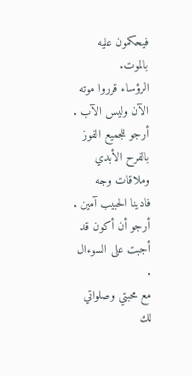فيحكمون عليه بالموت.
الرؤساء قرروا موته الآن وليس الآب .
أرجو للجميع الفوز بالفرح الأبدي وملاقات وجه فادينا الحبيب آمين .
أرجو أن أكون قد أجبت على السوءال .
مع محبتي وصلواتي لك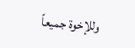وللإخوة جميعاً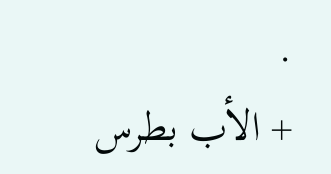.
+ الأب بطرس